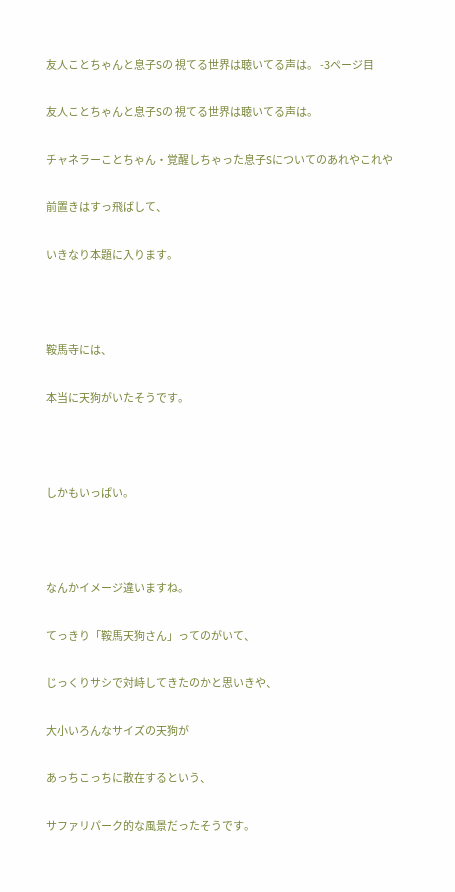友人ことちゃんと息子Sの 視てる世界は聴いてる声は。 -3ページ目

友人ことちゃんと息子Sの 視てる世界は聴いてる声は。

チャネラーことちゃん・覚醒しちゃった息子Sについてのあれやこれや

前置きはすっ飛ばして、

いきなり本題に入ります。



鞍馬寺には、

本当に天狗がいたそうです。



しかもいっぱい。



なんかイメージ違いますね。

てっきり「鞍馬天狗さん」ってのがいて、

じっくりサシで対峙してきたのかと思いきや、

大小いろんなサイズの天狗が

あっちこっちに散在するという、

サファリパーク的な風景だったそうです。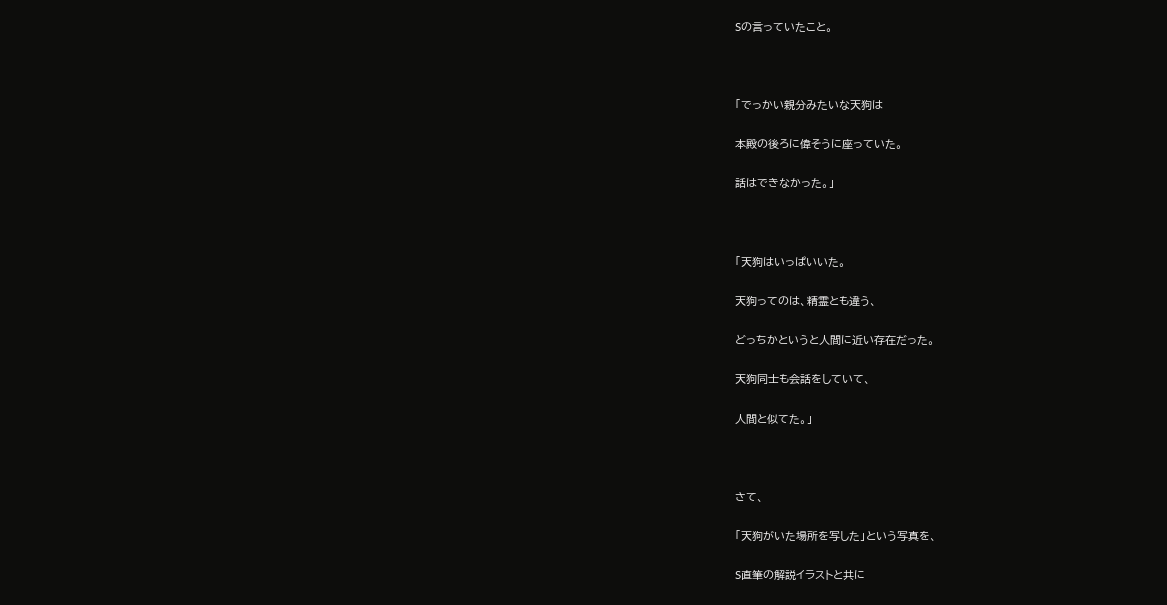Sの言っていたこと。



「でっかい親分みたいな天狗は

本殿の後ろに偉そうに座っていた。

話はできなかった。」



「天狗はいっぱいいた。

天狗ってのは、精霊とも違う、

どっちかというと人間に近い存在だった。

天狗同士も会話をしていて、

人間と似てた。」



さて、

「天狗がいた場所を写した」という写真を、

S直筆の解説イラストと共に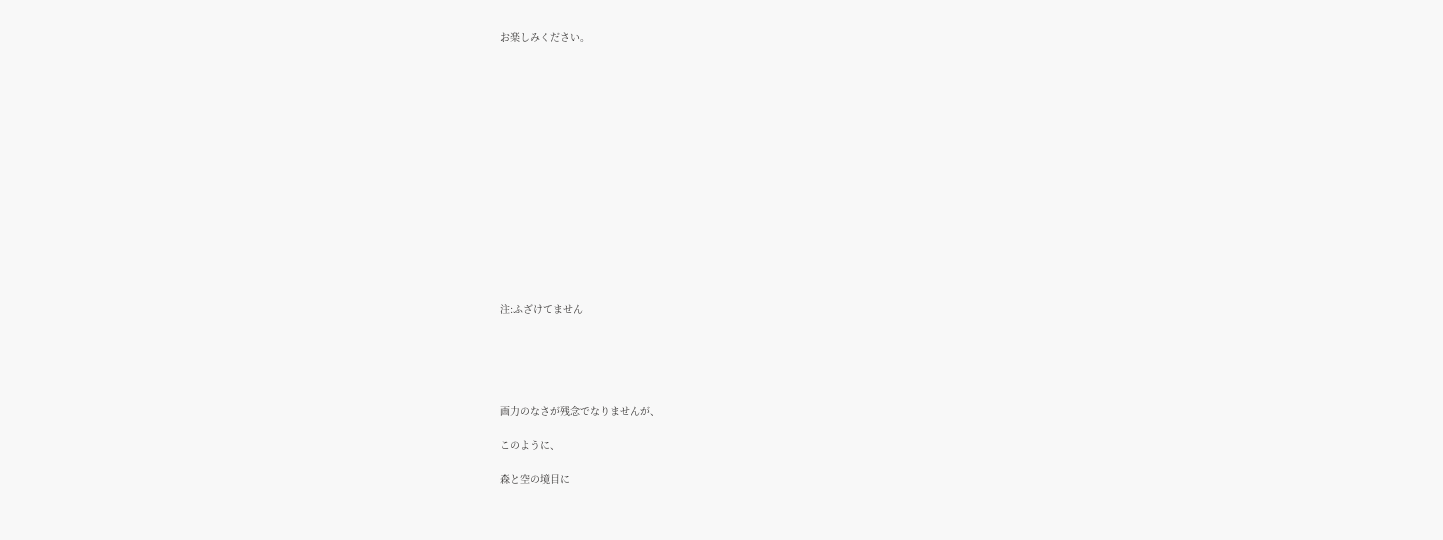お楽しみください。















注:ふざけてません





画力のなさが残念でなりませんが、

このように、

森と空の境目に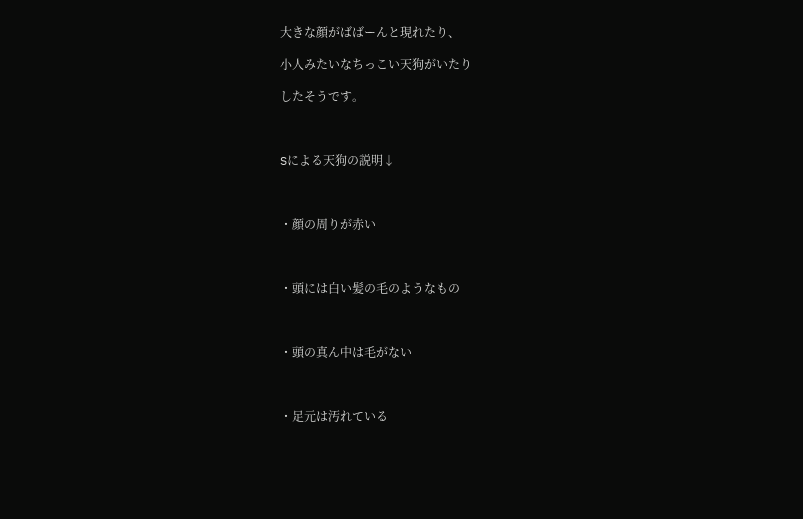大きな顔がばばーんと現れたり、

小人みたいなちっこい天狗がいたり

したそうです。



Sによる天狗の説明↓



・顔の周りが赤い



・頭には白い髪の毛のようなもの



・頭の真ん中は毛がない



・足元は汚れている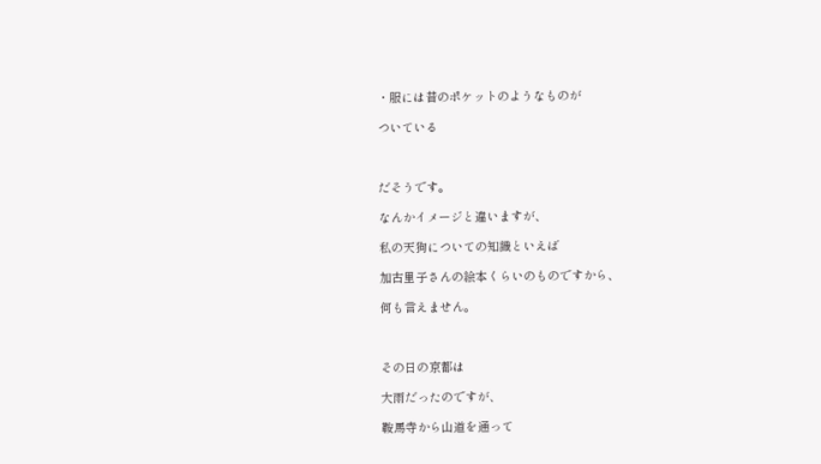・服には昔のポケットのようなものが

ついている



だそうです。

なんかイメージと違いますが、

私の天狗についての知識といえば

加古里子さんの絵本くらいのものですから、

何も言えません。



その日の京都は

大雨だったのですが、

鞍馬寺から山道を通って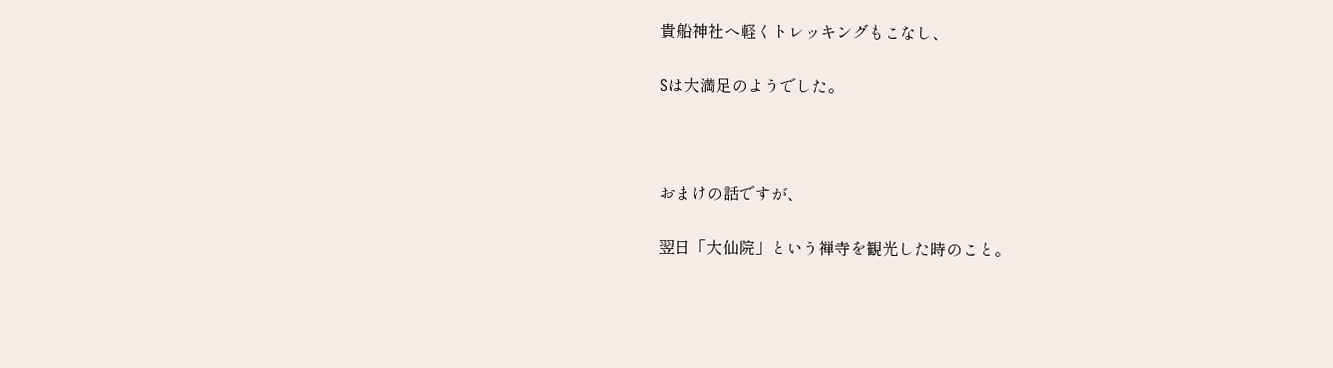貴船神社へ軽くトレッキングもこなし、

Sは大満足のようでした。



おまけの話ですが、

翌日「大仙院」という禅寺を観光した時のこと。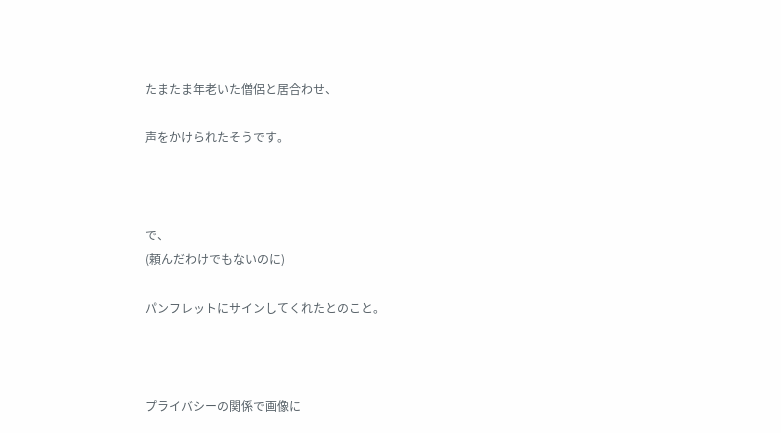たまたま年老いた僧侶と居合わせ、

声をかけられたそうです。



で、
(頼んだわけでもないのに)

パンフレットにサインしてくれたとのこと。



プライバシーの関係で画像に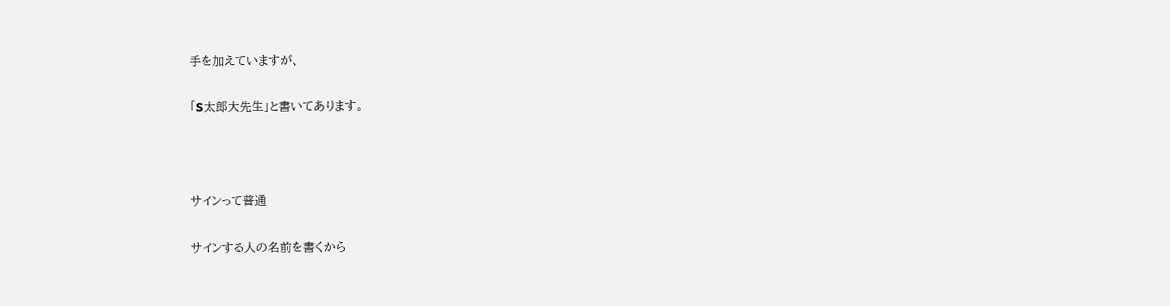手を加えていますが、

「S太郎大先生」と書いてあります。



サインって普通

サインする人の名前を書くから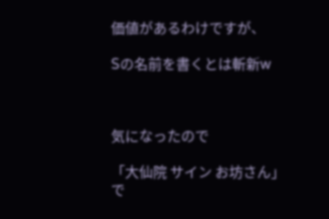価値があるわけですが、

Sの名前を書くとは斬新w



気になったので

「大仙院 サイン お坊さん」で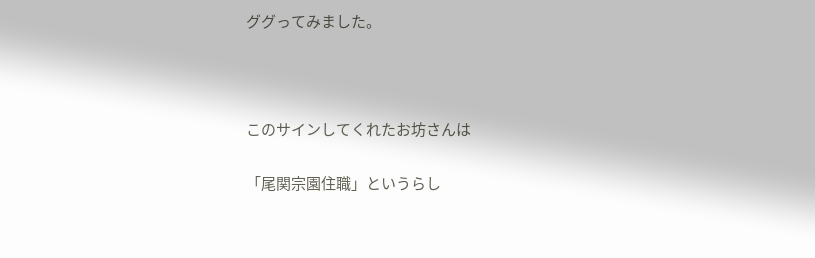ググってみました。



このサインしてくれたお坊さんは

「尾関宗園住職」というらし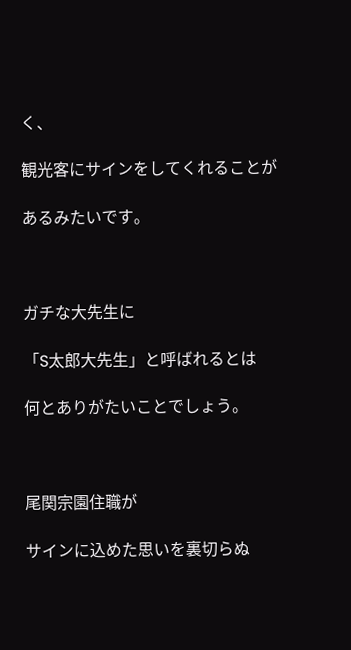く、

観光客にサインをしてくれることが

あるみたいです。



ガチな大先生に

「S太郎大先生」と呼ばれるとは

何とありがたいことでしょう。



尾関宗園住職が

サインに込めた思いを裏切らぬ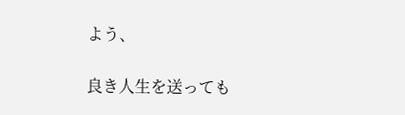よう、

良き人生を送っても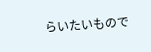らいたいもので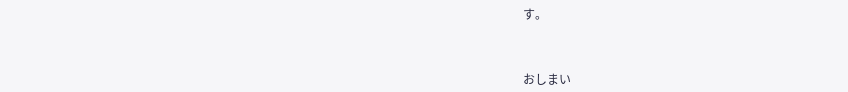す。



おしまい